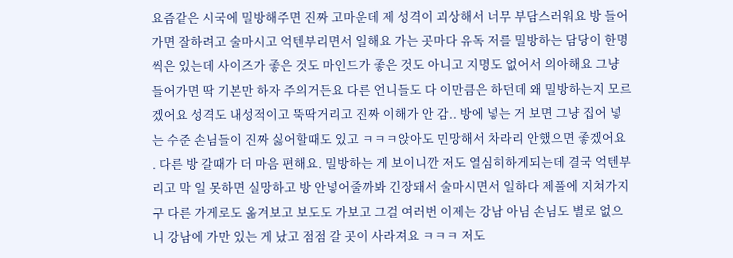요즘같은 시국에 밀방해주면 진짜 고마운데 제 성격이 괴상해서 너무 부담스러워요 방 들어가면 잘하려고 술마시고 억텐부리면서 일해요 가는 곳마다 유독 저를 밀방하는 담당이 한명씩은 있는데 사이즈가 좋은 것도 마인드가 좋은 것도 아니고 지명도 없어서 의아해요 그냥 들어가면 딱 기본만 하자 주의거든요 다른 언니들도 다 이만큼은 하던데 왜 밀방하는지 모르겠어요 성격도 내성적이고 뚝딱거리고 진짜 이해가 안 감.. 방에 넣는 거 보면 그냥 집어 넣는 수준 손님들이 진짜 싫어할때도 있고 ㅋㅋㅋ앉아도 민망해서 차라리 안했으면 좋겠어요 . 다른 방 갈때가 더 마음 편해요. 밀방하는 게 보이니깐 저도 열심히하게되는데 결국 억텐부리고 막 일 못하면 실망하고 방 안넣어줄까봐 긴장돼서 술마시면서 일하다 제풀에 지쳐가지구 다른 가게로도 옮겨보고 보도도 가보고 그걸 여러번 이제는 강남 아님 손님도 별로 없으니 강남에 가만 있는 게 났고 점점 갈 곳이 사라져요 ㅋㅋㅋ 저도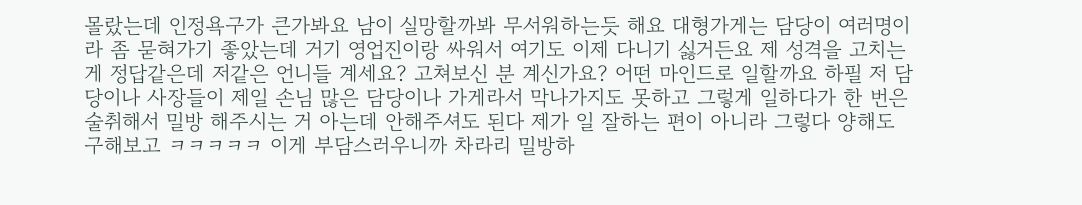몰랐는데 인정욕구가 큰가봐요 남이 실망할까봐 무서워하는듯 해요 대형가게는 담당이 여러명이라 좀 묻혀가기 좋았는데 거기 영업진이랑 싸워서 여기도 이제 다니기 싫거든요 제 성격을 고치는 게 정답같은데 저같은 언니들 계세요? 고쳐보신 분 계신가요? 어떤 마인드로 일할까요 하필 저 담당이나 사장들이 제일 손님 많은 담당이나 가게라서 막나가지도 못하고 그렇게 일하다가 한 번은 술취해서 밀방 해주시는 거 아는데 안해주셔도 된다 제가 일 잘하는 편이 아니라 그렇다 양해도 구해보고 ㅋㅋㅋㅋㅋ 이게 부담스러우니까 차라리 밀방하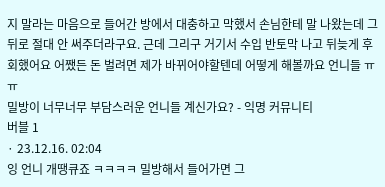지 말라는 마음으로 들어간 방에서 대충하고 막했서 손님한테 말 나왔는데 그 뒤로 절대 안 써주더라구요. 근데 그리구 거기서 수입 반토막 나고 뒤늦게 후회했어요 어쨌든 돈 벌려면 제가 바뀌어야할텐데 어떻게 해볼까요 언니들 ㅠㅠ
밀방이 너무너무 부담스러운 언니들 계신가요? - 익명 커뮤니티
버블 1
· 23.12.16. 02:04
잉 언니 개땡큐죠 ㅋㅋㅋㅋ 밀방해서 들어가면 그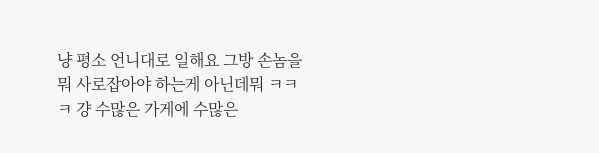냥 평소 언니대로 일해요 그방 손놈을 뭐 사로잡아야 하는게 아닌데뭐 ㅋㅋㅋ 걍 수많은 가게에 수많은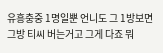유흥충중 1명일뿐 언니도 그 1방보면 그방 티씨 버는거고 그게 다죠 뭐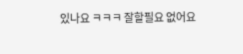있나요 ㅋㅋㅋ 잘할필요 없어요